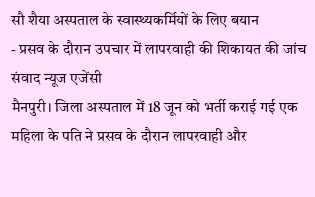सौ शैया अस्पताल के स्वास्थ्यकर्मियों के लिए बयान
- प्रसव के दौरान उपचार में लापरवाही की शिकायत की जांच
संवाद न्यूज एजेंसी
मैनपुरी। जिला अस्पताल में 18 जून को भर्ती कराई गई एक महिला के पति ने प्रसव के दौरान लापरवाही और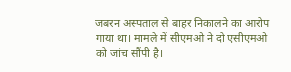जबरन अस्पताल से बाहर निकालने का आरोप गाया था। मामले में सीएमओ ने दो एसीएमओ को जांच सौंपी है।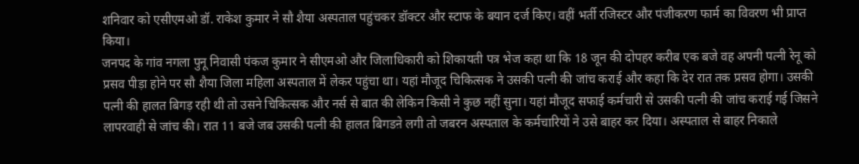शनिवार को एसीएमओ डॉ. राकेश कुमार ने सौ शैया अस्पताल पहुंचकर डॉक्टर और स्टाफ के बयान दर्ज किए। वहीं भर्ती रजिस्टर और पंजीकरण फार्म का विवरण भी प्राप्त किया।
जनपद के गांव नगला पुनू निवासी पंकज कुमार ने सीएमओ और जिलाधिकारी को शिकायती पत्र भेज कहा था कि 18 जून की दोपहर करीब एक बजे वह अपनी पत्नी रेनू को प्रसव पीड़ा होने पर सौ शैया जिला महिला अस्पताल में लेकर पहुंचा था। यहां मौजूद चिकित्सक ने उसकी पत्नी की जांच कराई और कहा कि देर रात तक प्रसव होगा। उसकी पत्नी की हालत बिगड़ रही थी तो उसने चिकित्सक और नर्स से बात की लेकिन किसी ने कुछ नहीं सुना। यहां मौजूद सफाई कर्मचारी से उसकी पत्नी की जांच कराई गई जिसने लापरवाही से जांच की। रात 11 बजे जब उसकी पत्नी की हालत बिगडऩे लगी तो जबरन अस्पताल के कर्मचारियों ने उसे बाहर कर दिया। अस्पताल से बाहर निकाले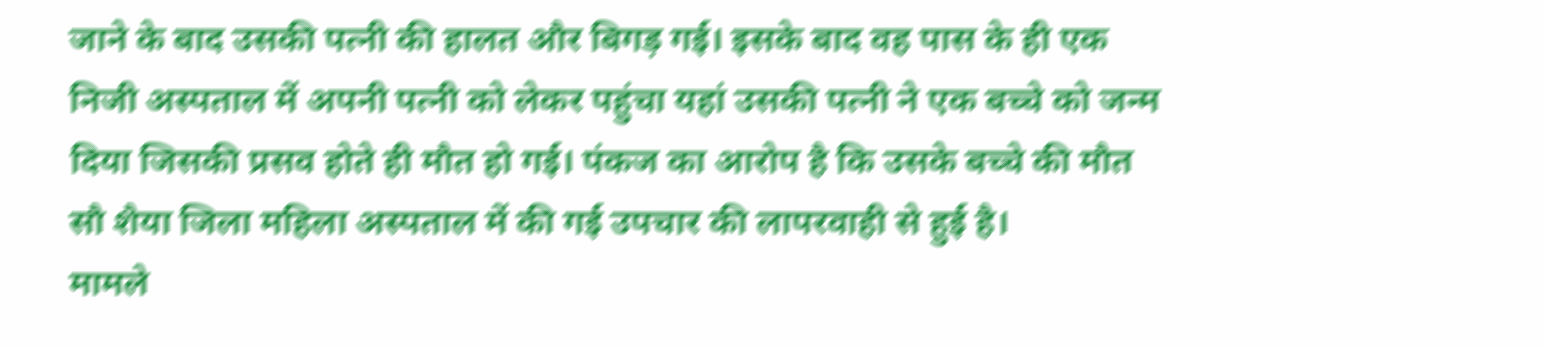जाने के बाद उसकी पत्नी की हालत और बिगड़ गई। इसके बाद वह पास के ही एक निजी अस्पताल में अपनी पत्नी को लेकर पहुंचा यहां उसकी पत्नी ने एक बच्चे को जन्म दिया जिसकी प्रसव होते ही मौत हो गई। पंकज का आरोप है कि उसके बच्चे की मौत सौ शैया जिला महिला अस्पताल में की गई उपचार की लापरवाही से हुई है।
मामले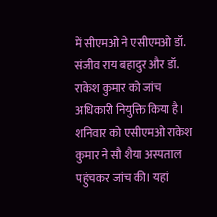में सीएमओ ने एसीएमओ डॉ. संजीव राय बहादुर और डॉ. राकेश कुमार को जांच अधिकारी नियुक्ति किया है। शनिवार को एसीएमओ राकेश कुमार ने सौ शैया अस्पताल पहुंचकर जांच की। यहां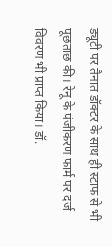ड्यूटी पर तैनात डॉक्टर के साथ ही स्टाफ से भी पूछताछ की। रेनू के पंजीकरण फार्म पर दर्ज विवरण भी प्राप्त किया। डॉ.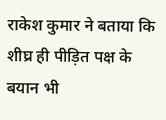राकेश कुमार ने बताया कि शीघ्र ही पीड़ित पक्ष के बयान भी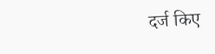दर्ज किए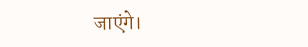जाएंगे।